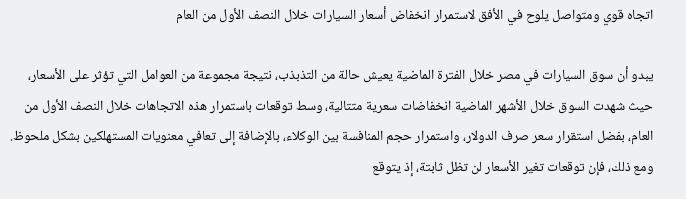اتجاه قوي ومتواصل يلوح في الأفق لاستمرار انخفاض أسعار السيارات خلال النصف الأول من العام

يبدو أن سوق السيارات في مصر خلال الفترة الماضية يعيش حالة من التذبذب، نتيجة مجموعة من العوامل التي تؤثر على الأسعار، حيث شهدت السوق خلال الأشهر الماضية انخفاضات سعرية متتالية، وسط توقعات باستمرار هذه الاتجاهات خلال النصف الأول من العام، بفضل استقرار سعر صرف الدولار، واستمرار حجم المنافسة بين الوكلاء، بالإضافة إلى تعافي معنويات المستهلكين بشكل ملحوظ. ومع ذلك، فإن توقعات تغير الأسعار لن تظل ثابتة، إذ يتوقع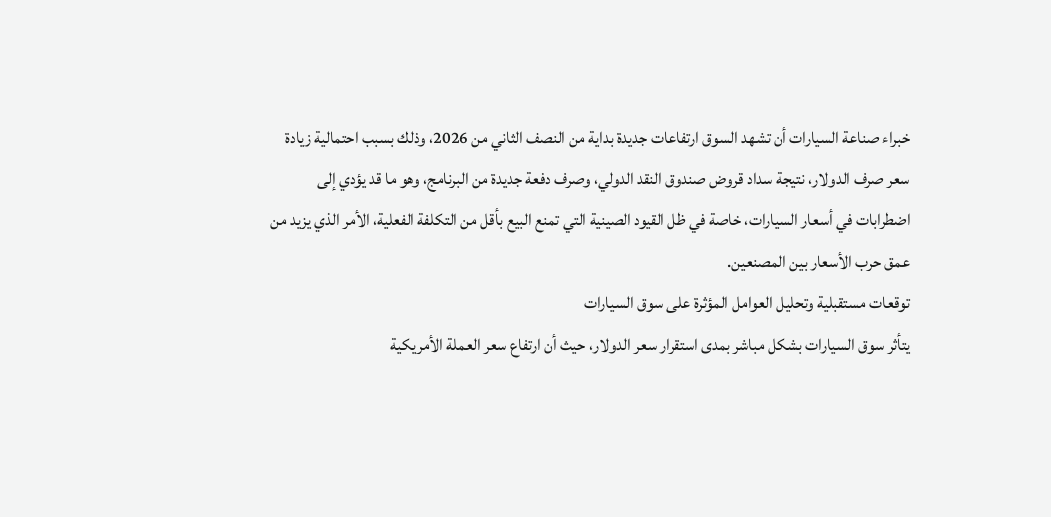خبراء صناعة السيارات أن تشهد السوق ارتفاعات جديدة بداية من النصف الثاني من 2026، وذلك بسبب احتمالية زيادة سعر صرف الدولار، نتيجة سداد قروض صندوق النقد الدولي، وصرف دفعة جديدة من البرنامج، وهو ما قد يؤدي إلى اضطرابات في أسعار السيارات، خاصة في ظل القيود الصينية التي تمنع البيع بأقل من التكلفة الفعلية، الأمر الذي يزيد من عمق حرب الأسعار بين المصنعين.
توقعات مستقبلية وتحليل العوامل المؤثرة على سوق السيارات
يتأثر سوق السيارات بشكل مباشر بمدى استقرار سعر الدولار، حيث أن ارتفاع سعر العملة الأمريكية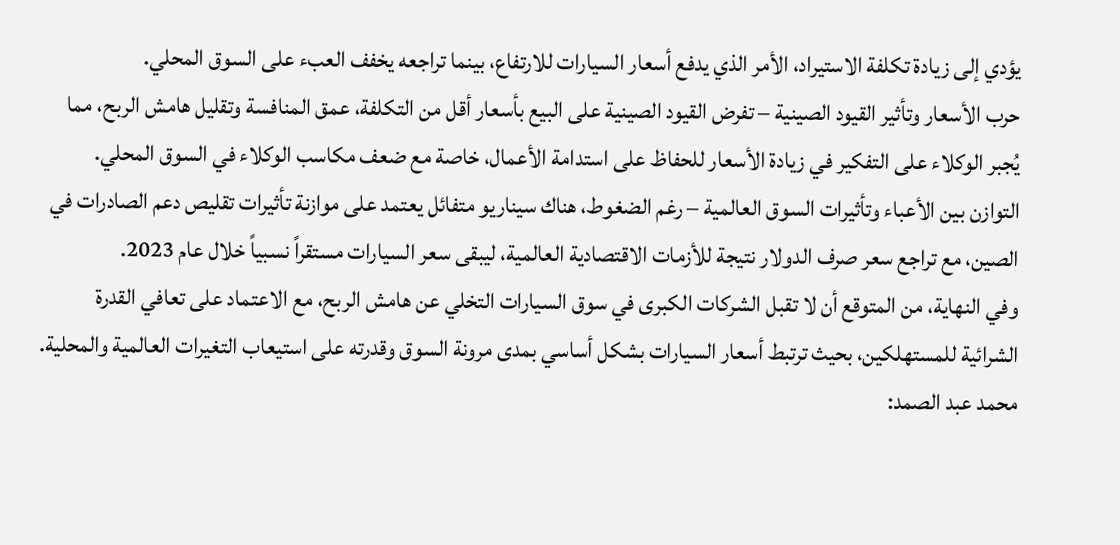يؤدي إلى زيادة تكلفة الاستيراد، الأمر الذي يدفع أسعار السيارات للارتفاع، بينما تراجعه يخفف العبء على السوق المحلي.
حرب الأسعار وتأثير القيود الصينية – تفرض القيود الصينية على البيع بأسعار أقل من التكلفة، عمق المنافسة وتقليل هامش الربح، مما يُجبر الوكلاء على التفكير في زيادة الأسعار للحفاظ على استدامة الأعمال، خاصة مع ضعف مكاسب الوكلاء في السوق المحلي.
التوازن بين الأعباء وتأثيرات السوق العالمية – رغم الضغوط، هناك سيناريو متفائل يعتمد على موازنة تأثيرات تقليص دعم الصادرات في الصين، مع تراجع سعر صرف الدولار نتيجة للأزمات الاقتصادية العالمية، ليبقى سعر السيارات مستقراً نسبياً خلال عام 2023.
وفي النهاية، من المتوقع أن لا تقبل الشركات الكبرى في سوق السيارات التخلي عن هامش الربح، مع الاعتماد على تعافي القدرة الشرائية للمستهلكين، بحيث ترتبط أسعار السيارات بشكل أساسي بمدى مرونة السوق وقدرته على استيعاب التغيرات العالمية والمحلية.
محمد عبد الصمد: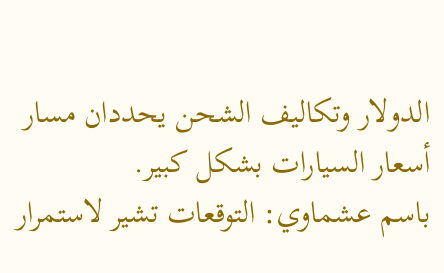الدولار وتكاليف الشحن يحددان مسار أسعار السيارات بشكل كبير.
باسم عشماوي: التوقعات تشير لاستمرار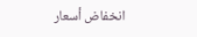انخفاض أسعار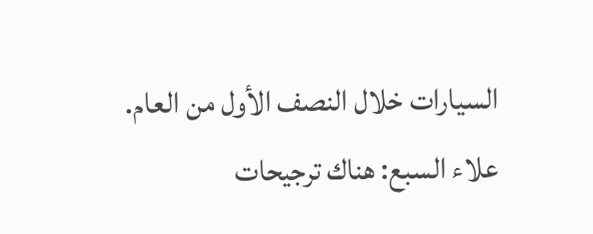السيارات خلال النصف الأول من العام.
علاء السبع: هناك ترجيحات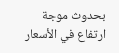بحدوث موجة ارتفاع في الأسعار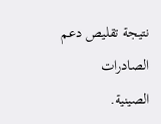نتيجة تقليص دعم الصادرات الصينية.